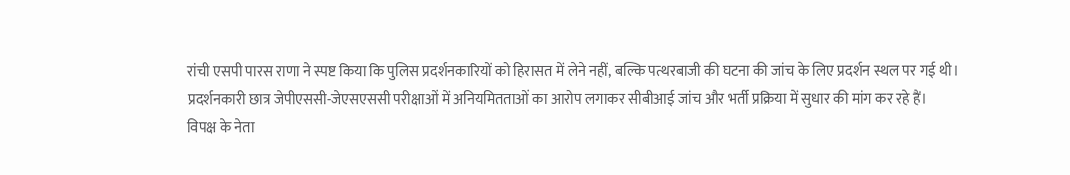रांची एसपी पारस राणा ने स्पष्ट किया कि पुलिस प्रदर्शनकारियों को हिरासत में लेने नहीं, बल्कि पत्थरबाजी की घटना की जांच के लिए प्रदर्शन स्थल पर गई थी।
प्रदर्शनकारी छात्र जेपीएससी-जेएसएससी परीक्षाओं में अनियमितताओं का आरोप लगाकर सीबीआई जांच और भर्ती प्रक्रिया में सुधार की मांग कर रहे हैं।
विपक्ष के नेता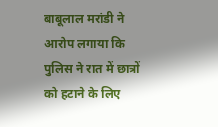बाबूलाल मरांडी ने आरोप लगाया कि पुलिस ने रात में छात्रों को हटाने के लिए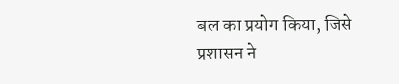बल का प्रयोग किया, जिसे प्रशासन ने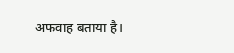अफवाह बताया है।